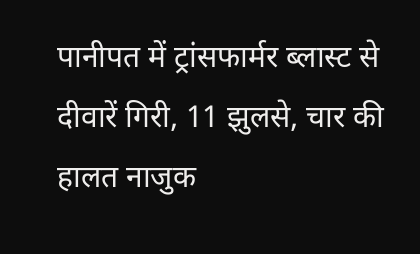पानीपत में ट्रांसफार्मर ब्लास्ट से दीवारें गिरी, 11 झुलसे, चार की हालत नाजुक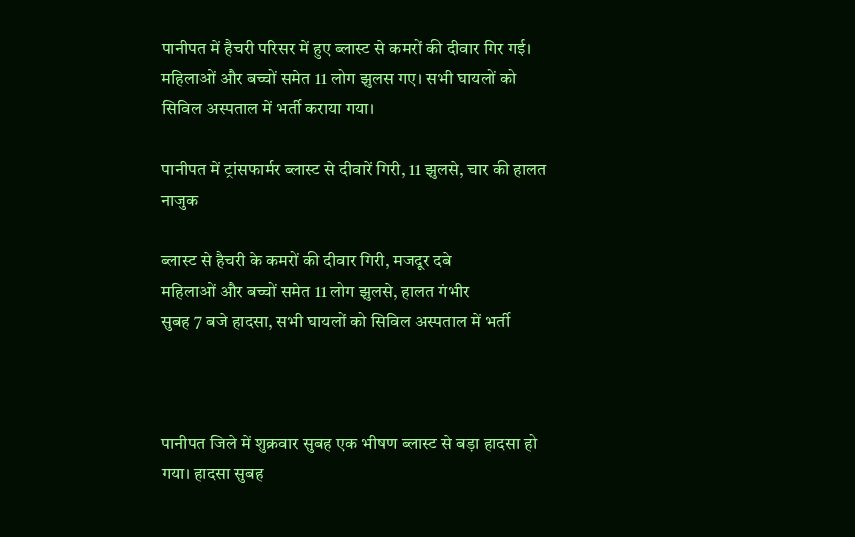पानीपत में हैचरी परिसर में हुए ब्लास्ट से कमरों की दीवार गिर गई। महिलाओं और बच्चों समेत 11 लोग झुलस गए। सभी घायलों को सिविल अस्पताल में भर्ती कराया गया।

पानीपत में ट्रांसफार्मर ब्लास्ट से दीवारें गिरी, 11 झुलसे, चार की हालत नाजुक

ब्लास्ट से हैचरी के कमरों की दीवार गिरी, मजदूर दबे
महिलाओं और बच्चों समेत 11 लोग झुलसे, हालत गंभीर
सुबह 7 बजे हादसा, सभी घायलों को सिविल अस्पताल में भर्ती



पानीपत जिले में शुक्रवार सुबह एक भीषण ब्लास्ट से बड़ा हादसा हो गया। हादसा सुबह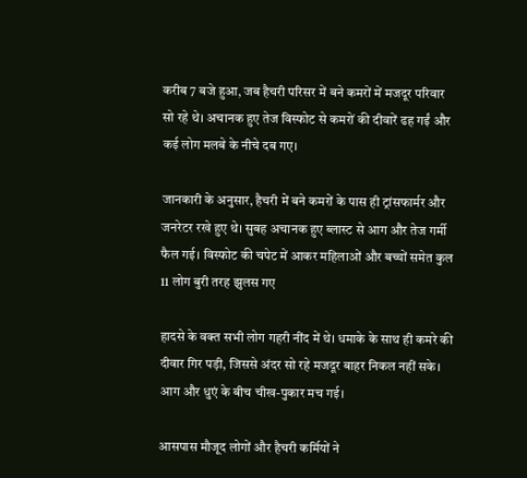करीब 7 बजे हुआ, जब हैचरी परिसर में बने कमरों में मजदूर परिवार सो रहे थे। अचानक हुए तेज विस्फोट से कमरों की दीवारें ढह गईं और कई लोग मलबे के नीचे दब गए।

जानकारी के अनुसार, हैचरी में बने कमरों के पास ही ट्रांसफार्मर और जनरेटर रखे हुए थे। सुबह अचानक हुए ब्लास्ट से आग और तेज गर्मी फैल गई। विस्फोट की चपेट में आकर महिलाओं और बच्चों समेत कुल 11 लोग बुरी तरह झुलस गए

हादसे के वक्त सभी लोग गहरी नींद में थे। धमाके के साथ ही कमरे की दीवार गिर पड़ी, जिससे अंदर सो रहे मजदूर बाहर निकल नहीं सके। आग और धुएं के बीच चीख-पुकार मच गई।

आसपास मौजूद लोगों और हैचरी कर्मियों ने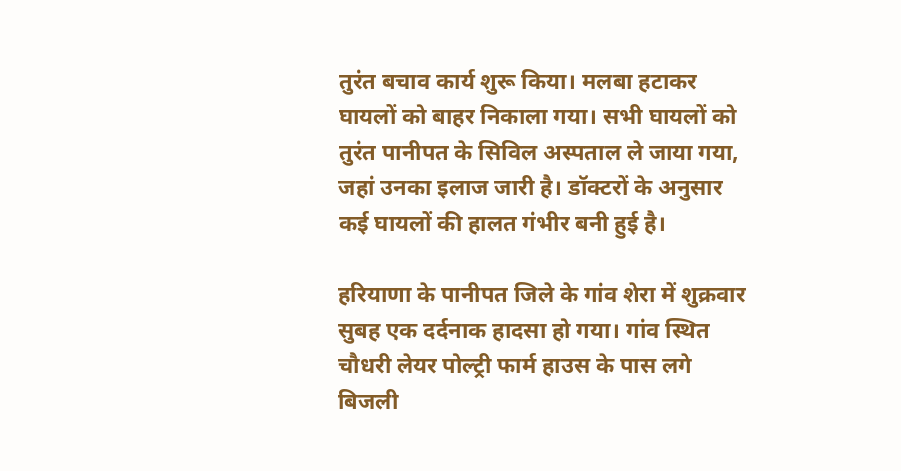तुरंत बचाव कार्य शुरू किया। मलबा हटाकर घायलों को बाहर निकाला गया। सभी घायलों को तुरंत पानीपत के सिविल अस्पताल ले जाया गया, जहां उनका इलाज जारी है। डॉक्टरों के अनुसार कई घायलों की हालत गंभीर बनी हुई है।

हरियाणा के पानीपत जिले के गांव शेरा में शुक्रवार सुबह एक दर्दनाक हादसा हो गया। गांव स्थित चौधरी लेयर पोल्ट्री फार्म हाउस के पास लगे बिजली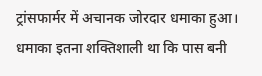ट्रांसफार्मर में अचानक जोरदार धमाका हुआ। धमाका इतना शक्तिशाली था कि पास बनी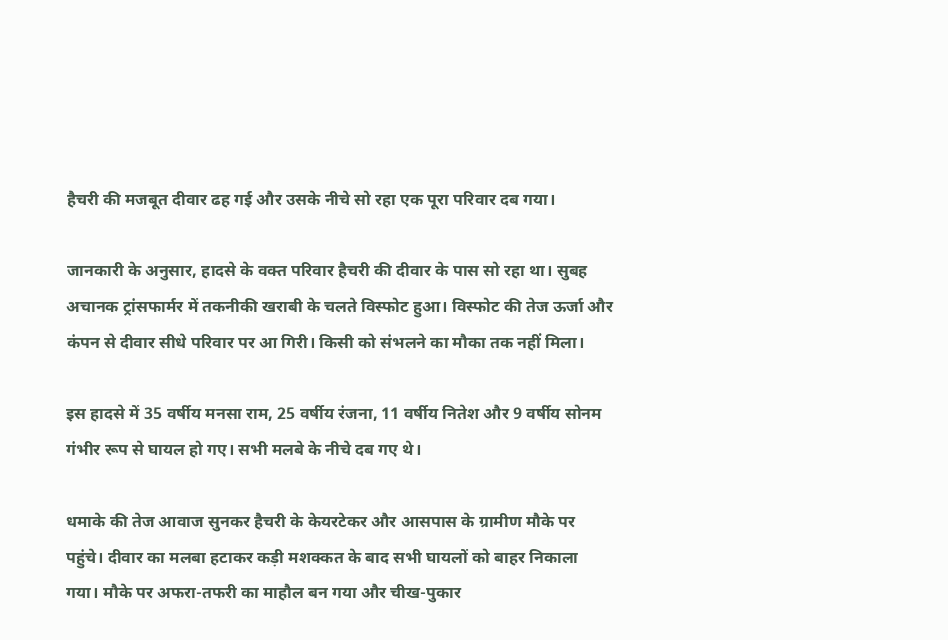हैचरी की मजबूत दीवार ढह गई और उसके नीचे सो रहा एक पूरा परिवार दब गया।

जानकारी के अनुसार, हादसे के वक्त परिवार हैचरी की दीवार के पास सो रहा था। सुबह अचानक ट्रांसफार्मर में तकनीकी खराबी के चलते विस्फोट हुआ। विस्फोट की तेज ऊर्जा और कंपन से दीवार सीधे परिवार पर आ गिरी। किसी को संभलने का मौका तक नहीं मिला।

इस हादसे में 35 वर्षीय मनसा राम, 25 वर्षीय रंजना, 11 वर्षीय नितेश और 9 वर्षीय सोनम गंभीर रूप से घायल हो गए। सभी मलबे के नीचे दब गए थे।

धमाके की तेज आवाज सुनकर हैचरी के केयरटेकर और आसपास के ग्रामीण मौके पर पहुंचे। दीवार का मलबा हटाकर कड़ी मशक्कत के बाद सभी घायलों को बाहर निकाला गया। मौके पर अफरा-तफरी का माहौल बन गया और चीख-पुकार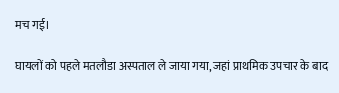मच गई।

घायलों को पहले मतलौडा अस्पताल ले जाया गया, जहां प्राथमिक उपचार के बाद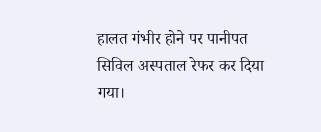हालत गंभीर होने पर पानीपत सिविल अस्पताल रेफर कर दिया गया।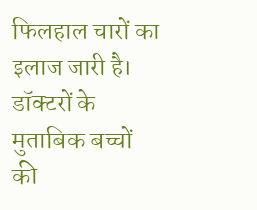फिलहाल चारों का इलाज जारी है। डॉक्टरों के मुताबिक बच्चों की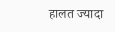हालत ज्यादा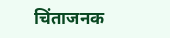चिंताजनक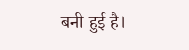बनी हुई है।